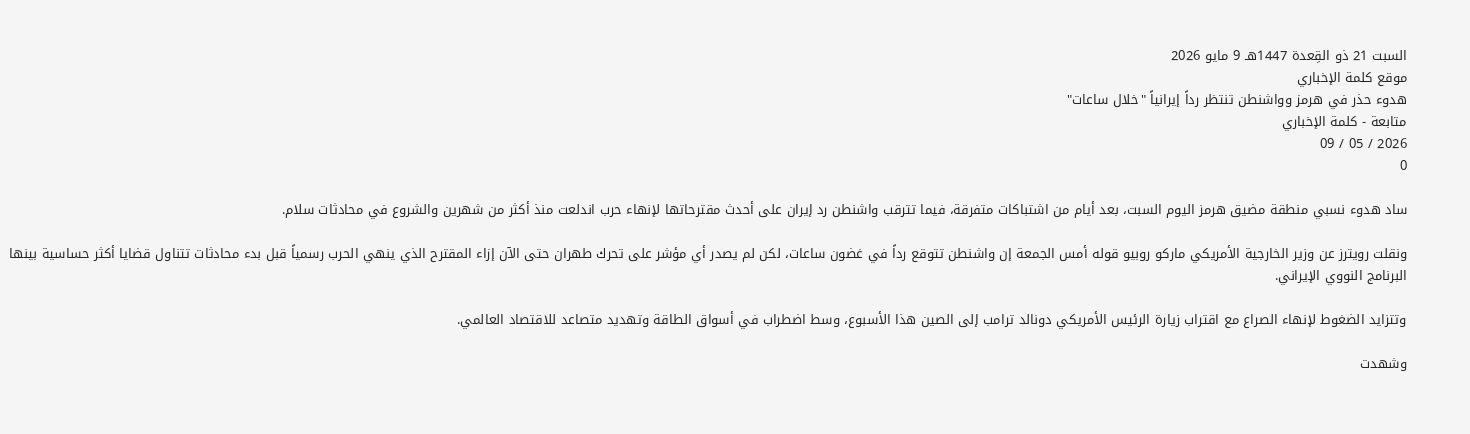السبت 21 ذو القِعدة 1447هـ 9 مايو 2026
موقع كلمة الإخباري
هدوء حذر في هرمز وواشنطن تنتظر رداً إيرانياً "خلال ساعات"
متابعة - كلمة الإخباري
2026 / 05 / 09
0

ساد هدوء نسبي منطقة مضيق هرمز اليوم السبت، بعد أيام من اشتباكات متفرقة، فيما تترقب واشنطن رد إيران على أحدث مقترحاتها لإنهاء حرب اندلعت منذ أكثر من شهرين والشروع في محادثات سلام.

ونقلت رويترز عن وزير الخارجية الأمريكي ماركو روبيو قوله أمس الجمعة إن واشنطن تتوقع رداً في غضون ساعات، لكن لم يصدر أي مؤشر على تحرك طهران حتى الآن إزاء المقترح الذي ينهي الحرب رسمياً قبل بدء محادثات تتناول قضايا أكثر حساسية بينها البرنامج النووي الإيراني.

وتتزايد الضغوط لإنهاء الصراع مع اقتراب زيارة الرئيس الأمريكي دونالد ترامب إلى الصين هذا الأسبوع، وسط اضطراب في أسواق الطاقة وتهديد متصاعد للاقتصاد العالمي.

وشهدت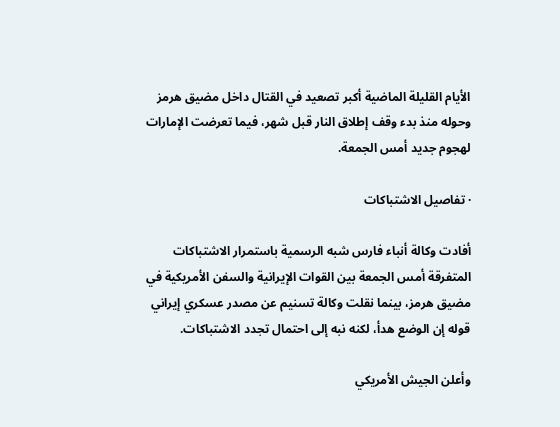الأيام القليلة الماضية أكبر تصعيد في القتال داخل مضيق هرمز وحوله منذ بدء وقف إطلاق النار قبل شهر، فيما تعرضت الإمارات لهجوم جديد أمس الجمعة.

· تفاصيل الاشتباكات

أفادت وكالة أنباء فارس شبه الرسمية باستمرار الاشتباكات المتفرقة أمس الجمعة بين القوات الإيرانية والسفن الأمريكية في مضيق هرمز، بينما نقلت وكالة تسنيم عن مصدر عسكري إيراني قوله إن الوضع هدأ، لكنه نبه إلى احتمال تجدد الاشتباكات.

وأعلن الجيش الأمريكي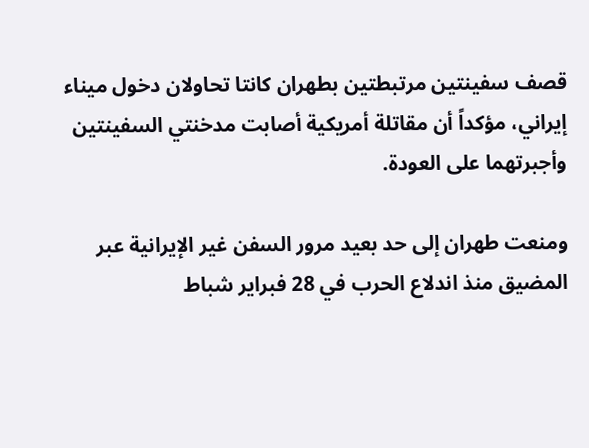قصف سفينتين مرتبطتين بطهران كانتا تحاولان دخول ميناء إيراني، مؤكداً أن مقاتلة أمريكية أصابت مدخنتي السفينتين وأجبرتهما على العودة.

ومنعت طهران إلى حد بعيد مرور السفن غير الإيرانية عبر المضيق منذ اندلاع الحرب في 28 فبراير شباط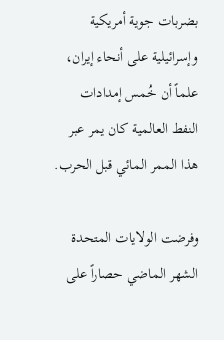بضربات جوية أمريكية وإسرائيلية على أنحاء إيران، علماً أن خُمس إمدادات النفط العالمية كان يمر عبر هذا الممر المائي قبل الحرب.

وفرضت الولايات المتحدة الشهر الماضي حصاراً على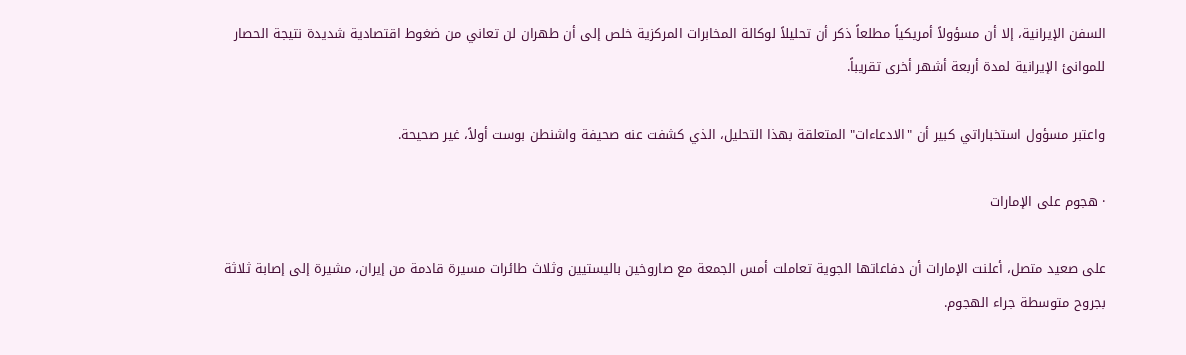السفن الإيرانية، إلا أن مسؤولاً أمريكياً مطلعاً ذكر أن تحليلاً لوكالة المخابرات المركزية خلص إلى أن طهران لن تعاني من ضغوط اقتصادية شديدة نتيجة الحصار للموانئ الإيرانية لمدة أربعة أشهر أخرى تقريباً.

واعتبر مسؤول استخباراتي كبير أن "الادعاءات" المتعلقة بهذا التحليل، الذي كشفت عنه صحيفة واشنطن بوست أولاً، غير صحيحة.

· هجوم على الإمارات

على صعيد متصل، أعلنت الإمارات أن دفاعاتها الجوية تعاملت أمس الجمعة مع صاروخين باليستيين وثلاث طائرات مسيرة قادمة من إيران، مشيرة إلى إصابة ثلاثة بجروح متوسطة جراء الهجوم.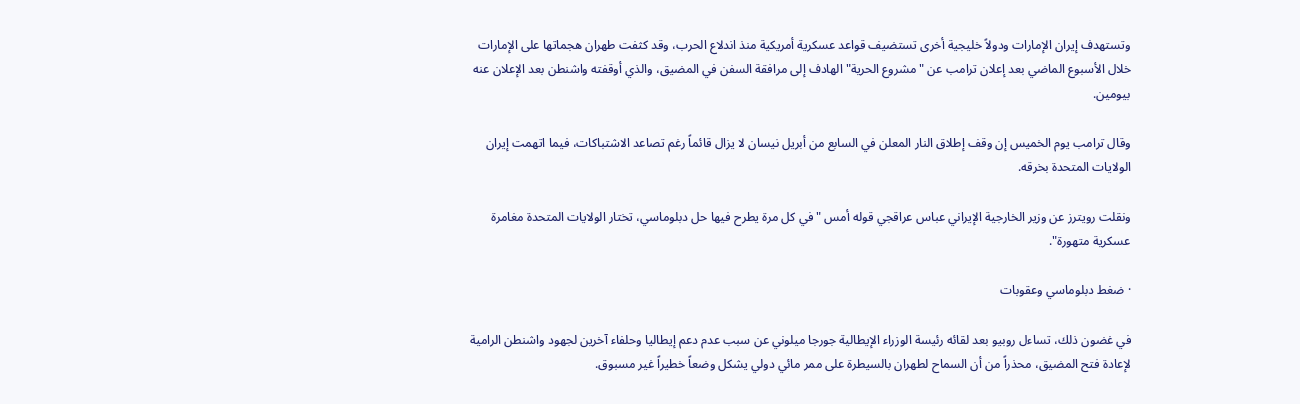وتستهدف إيران الإمارات ودولاً خليجية أخرى تستضيف قواعد عسكرية أمريكية منذ اندلاع الحرب، وقد كثفت طهران هجماتها على الإمارات خلال الأسبوع الماضي بعد إعلان ترامب عن "مشروع الحرية" الهادف إلى مرافقة السفن في المضيق، والذي أوقفته واشنطن بعد الإعلان عنه بيومين.

وقال ترامب يوم الخميس إن وقف إطلاق النار المعلن في السابع من أبريل نيسان لا يزال قائماً رغم تصاعد الاشتباكات، فيما اتهمت إيران الولايات المتحدة بخرقه.

ونقلت رويترز عن وزير الخارجية الإيراني عباس عراقجي قوله أمس "في كل مرة يطرح فيها حل دبلوماسي، تختار الولايات المتحدة مغامرة عسكرية متهورة".

· ضغط دبلوماسي وعقوبات

في غضون ذلك، تساءل روبيو بعد لقائه رئيسة الوزراء الإيطالية جورجا ميلوني عن سبب عدم دعم إيطاليا وحلفاء آخرين لجهود واشنطن الرامية لإعادة فتح المضيق، محذراً من أن السماح لطهران بالسيطرة على ممر مائي دولي يشكل وضعاً خطيراً غير مسبوق.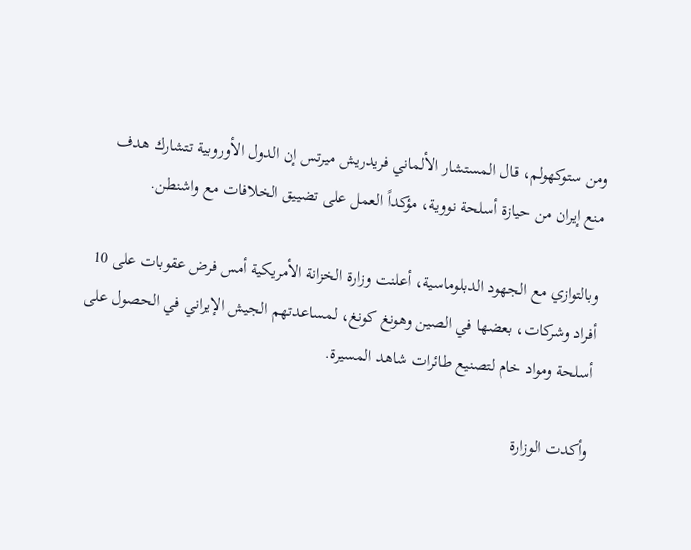ومن ستوكهولم، قال المستشار الألماني فريدريش ميرتس إن الدول الأوروبية تتشارك هدف منع إيران من حيازة أسلحة نووية، مؤكداً العمل على تضييق الخلافات مع واشنطن.

وبالتوازي مع الجهود الدبلوماسية، أعلنت وزارة الخزانة الأمريكية أمس فرض عقوبات على 10 أفراد وشركات، بعضها في الصين وهونغ كونغ، لمساعدتهم الجيش الإيراني في الحصول على أسلحة ومواد خام لتصنيع طائرات شاهد المسيرة.

وأكدت الوزارة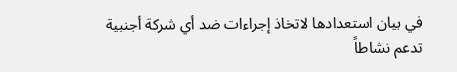في بيان استعدادها لاتخاذ إجراءات ضد أي شركة أجنبية تدعم نشاطاً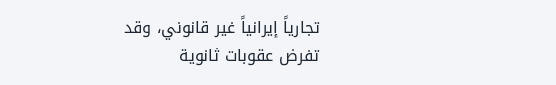تجارياً إيرانياً غير قانوني، وقد تفرض عقوبات ثانوية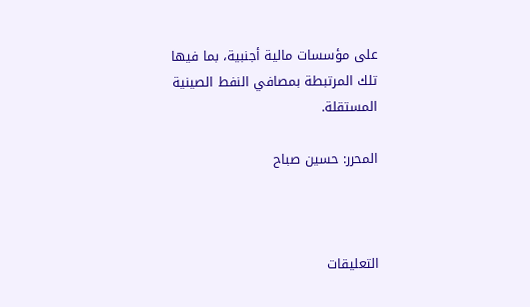على مؤسسات مالية أجنبية، بما فيها تلك المرتبطة بمصافي النفط الصينية المستقلة.

المحرر: حسين صباح



التعليقات